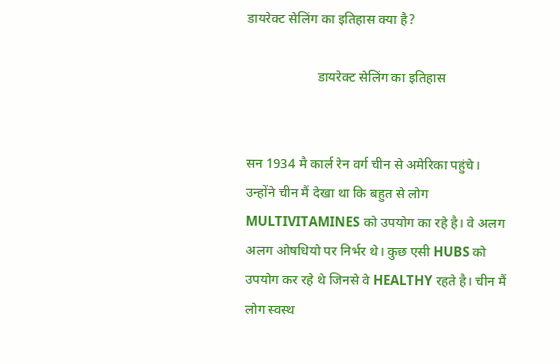डायरेक्ट सेलिंग का इतिहास क्या है?

                     डायरेक्ट सेलिंग का इतिहास


सन 1934 मै कार्ल रेन वर्ग चीन से अमेरिका पहुंचे। उन्होंने चीन मैं देखा था कि बहुत से लोग MULTIVITAMINES को उपयोग का रहे है। वे अलग अलग ओषधियो पर निर्भर थे। कुछ एसी HUBS को उपयोग कर रहे थे जिनसे वे HEALTHY रहते है। चीन मैं लोग स्वस्थ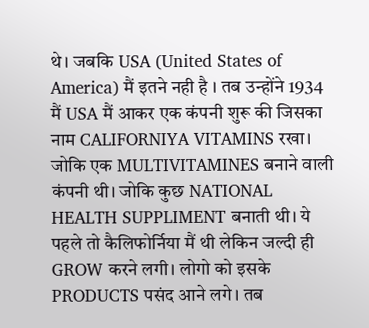थे। जबकि USA (United States of America) मैं इतने नही है । तब उन्होंने 1934 मैं USA मैं आकर एक कंपनी शुरू की जिसका नाम CALIFORNIYA VITAMINS रखा। जोकि एक MULTIVITAMINES बनाने वाली कंपनी थी। जोकि कुछ NATIONAL HEALTH SUPPLIMENT बनाती थी। ये पहले तो कैलिफोर्निया मैं थी लेकिन जल्दी ही GROW करने लगी। लोगो को इसके PRODUCTS पसंद आने लगे। तब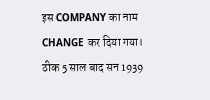इस COMPANY का नाम CHANGE कर दिया गया। ठीक 5 साल बाद सन 1939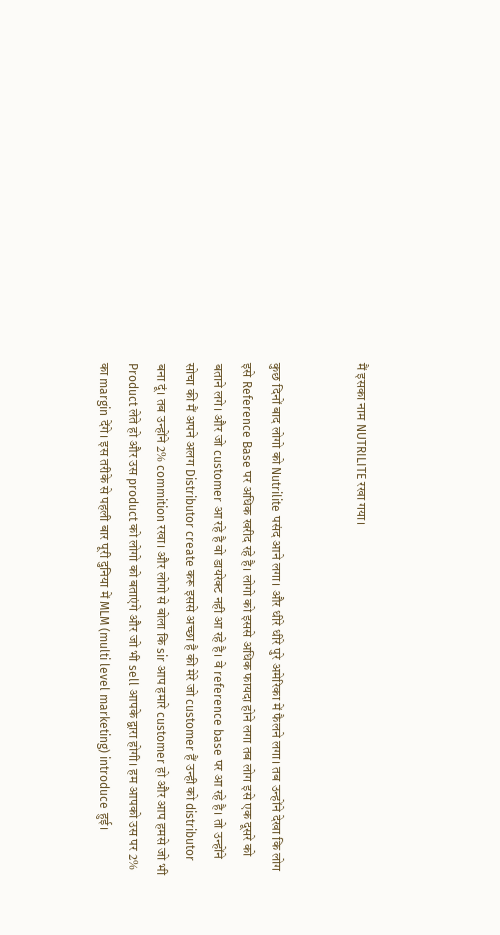मैं इसका नाम NUTRILITE रखा गया।


कुछ दिनों बाद लोगो को Nutrilite पसंद आने लगा। और धीरे धीरे पुरे अमेरिका में फैलने लगा। तब उन्होंने देखा कि लोग इसे Reference Base पर अधिक खरीद रहे है। लोगो को इससे अधिक फायदा होने लगा तब लोग इसे एक दूसरे को बताने लगे। और जो customer आ रहे है वो डायरेक्ट नही आ रहे है। वे reference base पर आ रहे है। तो उन्होंने सोचा की मैं अपने अलग Distributor create करू इससे अच्छा है की मेरे जो customer हैं उन्ही को distributor बना दूं। तब उन्होंने 2% commition रखा। और लोगो से बोला कि sir आप हमारे customer हो और आप हमसे जो भी Product लेते हो और उस product को लोगो को बताएंगे और जो भी sell आपके द्वारा होगी। हम आपको उस पर 2% का margin देंगे। इस तरीके से पहली बार पूरी दुनिया में MLM (multi level marketing) introduce हुई।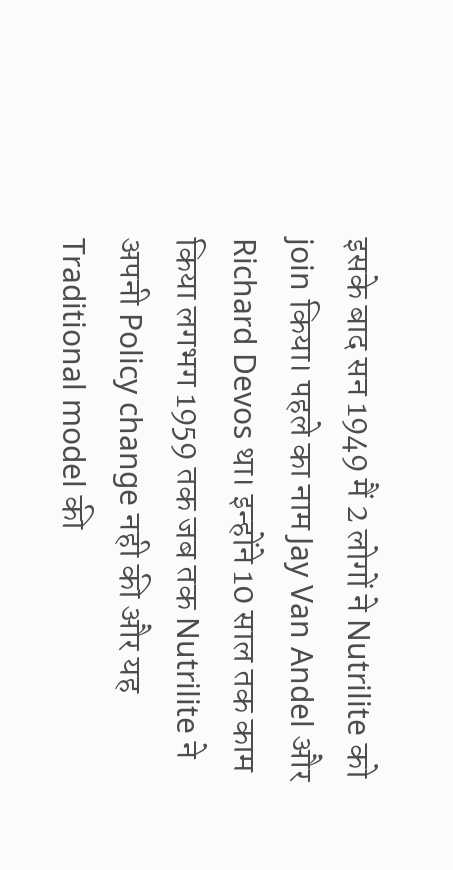इसके बाद सन 1949 मैं 2 लोगों ने Nutrilite को join किया। पहले का नाम Jay Van Andel और Richard Devos था। इन्होंने 10 साल तक काम किया लगभग 1959 तक जब तक Nutrilite ने अपनी Policy change नही की और यह Traditional model की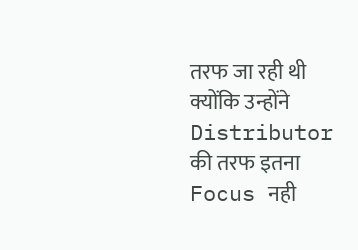तरफ जा रही थी क्योंकि उन्होंने Distributor की तरफ इतना Focus नही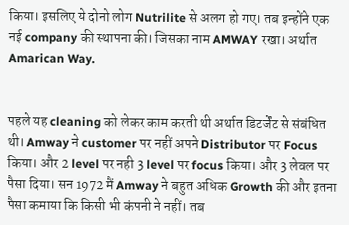किया। इसलिए ये दोनो लोग Nutrilite से अलग हो गए। तब इन्होंने एक नई company की स्थापना की। जिसका नाम AMWAY रखा। अर्थात Amarican Way.


पहले यह cleaning को लेकर काम करती थी अर्थात डिटर्जेंट से संबंधित थी। Amway ने customer पर नहीं अपने Distributor पर Focus किया। और 2 level पर नही 3 level पर focus किया। और 3 लेवल पर पैसा दिया। सन 1972 मैं Amway ने बहुत अधिक Growth की और इतना पैसा कमाया कि किसी भी कंपनी ने नहीं। तब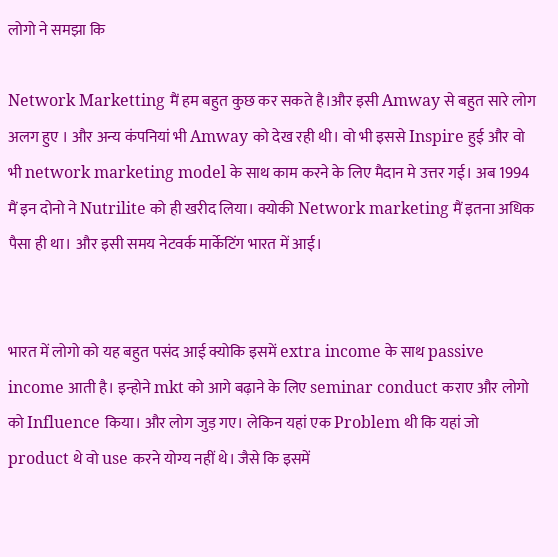लोगो ने समझा कि

Network Marketting मैं हम बहुत कुछ कर सकते है।और इसी Amway से बहुत सारे लोग अलग हुए । और अन्य कंपनियां भी Amway को देख रही थी। वो भी इससे Inspire हुई और वो भी network marketing model के साथ काम करने के लिए मैदान मे उत्तर गई। अब 1994 मैं इन दोनो ने Nutrilite को ही खरीद लिया। क्योकी Network marketing मैं इतना अधिक पैसा ही था। और इसी समय नेटवर्क मार्केटिंग भारत में आई।


भारत में लोगो को यह बहुत पसंद आई क्योकि इसमें extra income के साथ passive income आती है। इन्होने mkt को आगे बढ़ाने के लिए seminar conduct कराए और लोगो को Influence किया। और लोग जुड़ गए। लेकिन यहां एक Problem थी कि यहां जो product थे वो use करने योग्य नहीं थे। जैसे कि इसमें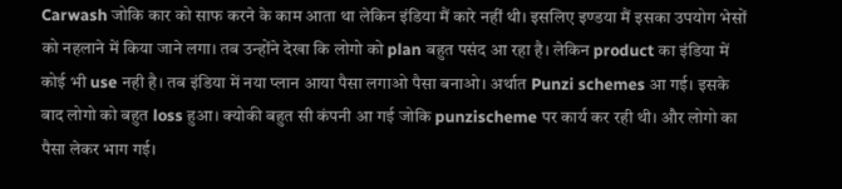Carwash जोकि कार को साफ करने के काम आता था लेकिन इंडिया मैं कारे नहीं थी। इसलिए इण्डया मैं इसका उपयोग भेसों को नहलाने में किया जाने लगा। तब उन्होंने देखा कि लोगो को plan बहुत पसंद आ रहा है। लेकिन product का इंडिया में कोई भी use नही है। तब इंडिया में नया प्लान आया पैसा लगाओ पैसा बनाओ। अर्थात Punzi schemes आ गई। इसके बाद लोगो को बहुत loss हुआ। क्योकी बहुत सी कंपनी आ गई जोकि punzischeme पर कार्य कर रही थी। और लोगो का पैसा लेकर भाग गई।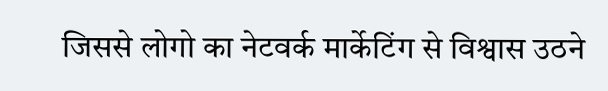जिससे लोगो का नेटवर्क मार्केटिंग से विश्वास उठने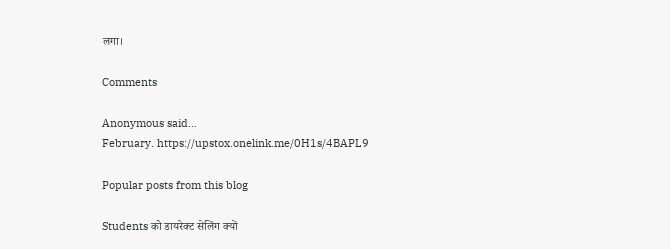लगा।

Comments

Anonymous said…
February. https://upstox.onelink.me/0H1s/4BAPL9

Popular posts from this blog

Students को डायरेक्ट सेलिंग क्यों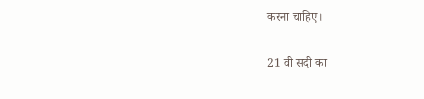करना चाहिए।

21 वी सदी का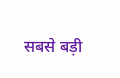सबसे बड़ी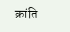क्रांति